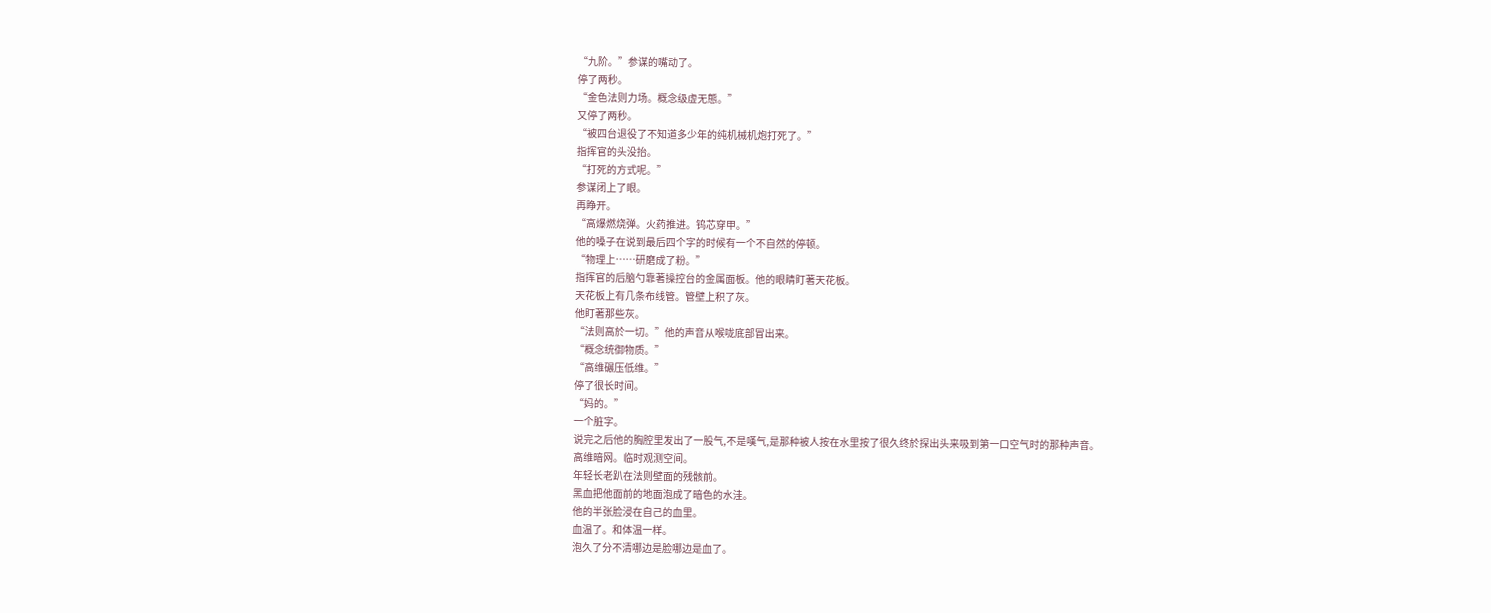“九阶。”参谋的嘴动了。
停了两秒。
“金色法则力场。概念级虚无態。”
又停了两秒。
“被四台退役了不知道多少年的纯机械机炮打死了。”
指挥官的头没抬。
“打死的方式呢。”
参谋闭上了眼。
再睁开。
“高爆燃烧弹。火药推进。钨芯穿甲。”
他的嗓子在说到最后四个字的时候有一个不自然的停顿。
“物理上……研磨成了粉。”
指挥官的后脑勺靠著操控台的金属面板。他的眼睛盯著天花板。
天花板上有几条布线管。管壁上积了灰。
他盯著那些灰。
“法则高於一切。”他的声音从喉咙底部冒出来。
“概念统御物质。”
“高维碾压低维。”
停了很长时间。
“妈的。”
一个脏字。
说完之后他的胸腔里发出了一股气,不是嘆气,是那种被人按在水里按了很久终於探出头来吸到第一口空气时的那种声音。
高维暗网。临时观测空间。
年轻长老趴在法则壁面的残骸前。
黑血把他面前的地面泡成了暗色的水洼。
他的半张脸浸在自己的血里。
血温了。和体温一样。
泡久了分不清哪边是脸哪边是血了。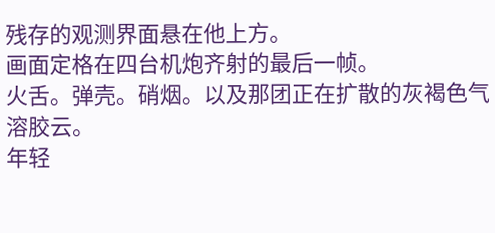残存的观测界面悬在他上方。
画面定格在四台机炮齐射的最后一帧。
火舌。弹壳。硝烟。以及那团正在扩散的灰褐色气溶胶云。
年轻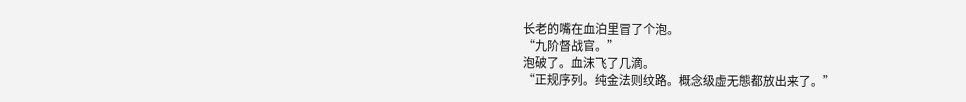长老的嘴在血泊里冒了个泡。
“九阶督战官。”
泡破了。血沫飞了几滴。
“正规序列。纯金法则纹路。概念级虚无態都放出来了。”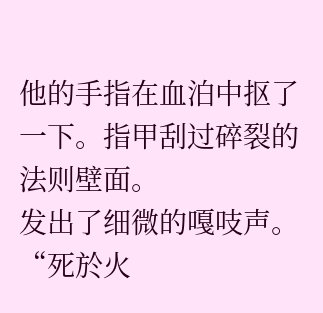他的手指在血泊中抠了一下。指甲刮过碎裂的法则壁面。
发出了细微的嘎吱声。
“死於火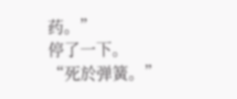药。”
停了一下。
“死於弹簧。”